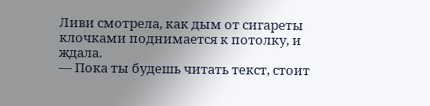Ливи смотрела, как дым от сигареты клочками поднимается к потолку, и ждала.
— Пока ты будешь читать текст, стоит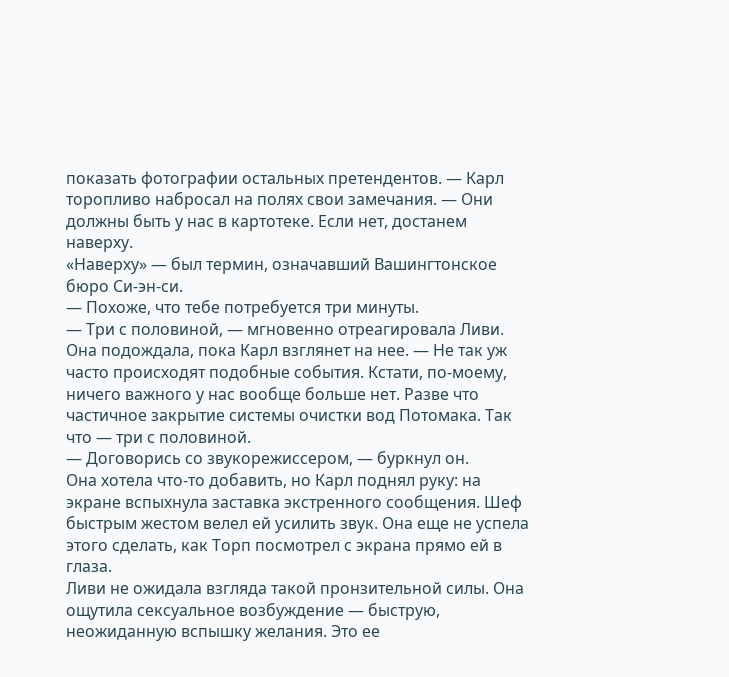показать фотографии остальных претендентов. — Карл торопливо набросал на полях свои замечания. — Они должны быть у нас в картотеке. Если нет, достанем наверху.
«Наверху» — был термин, означавший Вашингтонское бюро Си-эн-си.
— Похоже, что тебе потребуется три минуты.
— Три с половиной, — мгновенно отреагировала Ливи. Она подождала, пока Карл взглянет на нее. — Не так уж часто происходят подобные события. Кстати, по-моему, ничего важного у нас вообще больше нет. Разве что частичное закрытие системы очистки вод Потомака. Так что — три с половиной.
— Договорись со звукорежиссером, — буркнул он.
Она хотела что-то добавить, но Карл поднял руку: на экране вспыхнула заставка экстренного сообщения. Шеф быстрым жестом велел ей усилить звук. Она еще не успела этого сделать, как Торп посмотрел с экрана прямо ей в глаза.
Ливи не ожидала взгляда такой пронзительной силы. Она ощутила сексуальное возбуждение — быструю, неожиданную вспышку желания. Это ее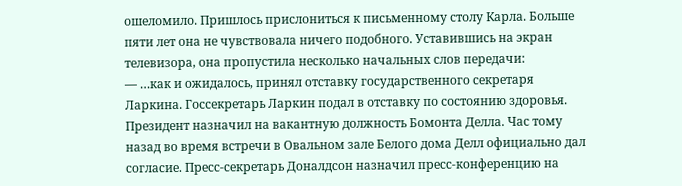ошеломило. Пришлось прислониться к письменному столу Карла. Больше пяти лет она не чувствовала ничего подобного. Уставившись на экран телевизора, она пропустила несколько начальных слов передачи:
— …как и ожидалось, принял отставку государственного секретаря Ларкина. Госсекретарь Ларкин подал в отставку по состоянию здоровья. Президент назначил на вакантную должность Бомонта Делла. Час тому назад во время встречи в Овальном зале Белого дома Делл официально дал согласие. Пресс-секретарь Доналдсон назначил пресс-конференцию на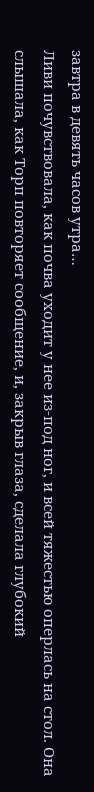завтра в девять часов утра…
Ливи почувствовала, как почва уходит у нее из-под ног, и всей тяжестью оперлась на стол. Она слышала, как Торп повторяет сообщение, и, закрыв глаза, сделала глубокий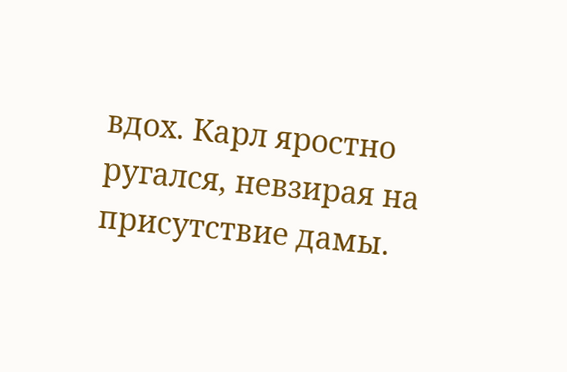вдох. Карл яростно ругался, невзирая на присутствие дамы.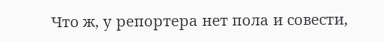Что ж, у репортера нет пола и совести,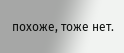похоже, тоже нет.